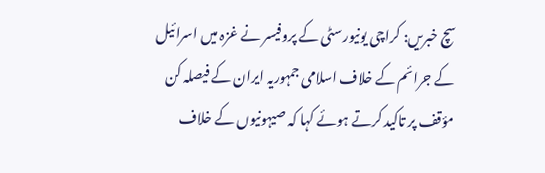سچ خبریں: کراچی یونیورسٹی کے پروفیسر نے غزہ میں اسرائیل کے جرائم کے خلاف اسلامی جمہوریہ ایران کے فیصلہ کن مؤقف پر تاکید کرتے ہوئے کہا کہ صیہونیوں کے خلاف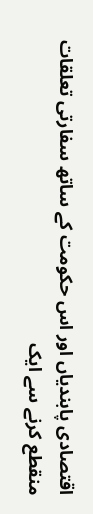اقتصادی پابندیاں اور اس حکومت کے ساتھ سفارتی تعلقات منقطع کرنے سے ایک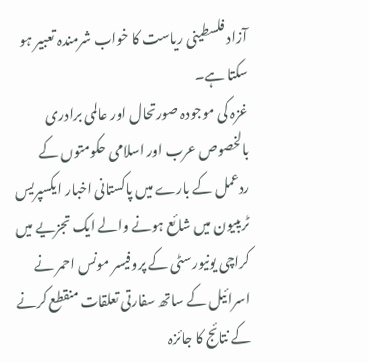آزاد فلسطینی ریاست کا خواب شرمندہ تعبیر ہو سکتا ہے۔
غزہ کی موجودہ صورتحال اور عالمی برادری بالخصوص عرب اور اسلامی حکومتوں کے ردعمل کے بارے میں پاکستانی اخبار ایکسپریس ٹریبیون میں شائع ہونے والے ایک تجزیے میں کراچی یونیورسٹی کے پروفیسر مونس احمر نے اسرائیل کے ساتھ سفارتی تعلقات منقطع کرنے کے نتائج کا جائزہ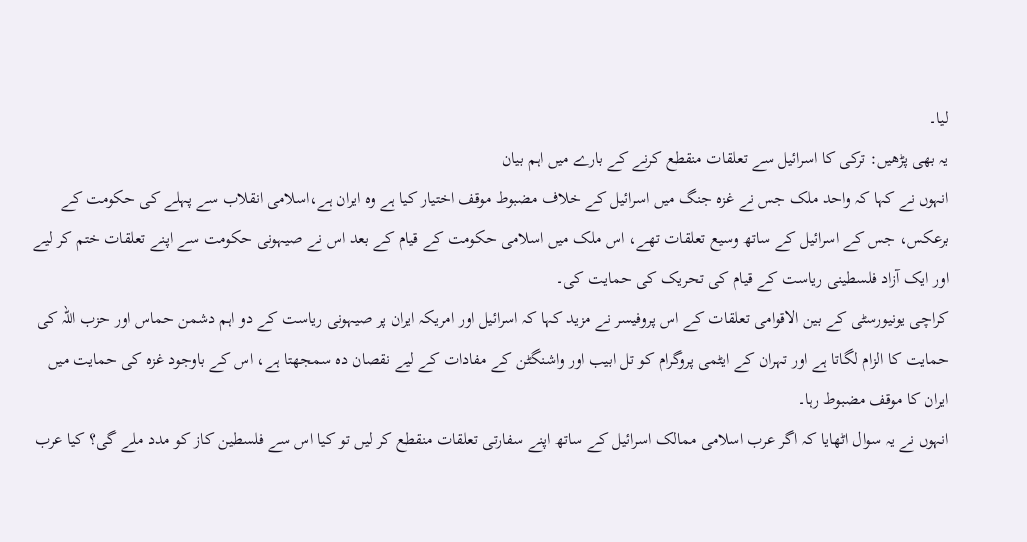لیا۔
یہ بھی پڑھیں: ترکی کا اسرائیل سے تعلقات منقطع کرنے کے بارے میں اہم بیان
انہوں نے کہا کہ واحد ملک جس نے غزہ جنگ میں اسرائیل کے خلاف مضبوط موقف اختیار کیا ہے وہ ایران ہے،اسلامی انقلاب سے پہلے کی حکومت کے برعکس، جس کے اسرائیل کے ساتھ وسیع تعلقات تھے، اس ملک میں اسلامی حکومت کے قیام کے بعد اس نے صیہونی حکومت سے اپنے تعلقات ختم کر لیے اور ایک آزاد فلسطینی ریاست کے قیام کی تحریک کی حمایت کی۔
کراچی یونیورسٹی کے بین الاقوامی تعلقات کے اس پروفیسر نے مزید کہا کہ اسرائیل اور امریکہ ایران پر صیہونی ریاست کے دو اہم دشمن حماس اور حزب اللہ کی حمایت کا الزام لگاتا ہے اور تہران کے ایٹمی پروگرام کو تل ابیب اور واشنگٹن کے مفادات کے لیے نقصان دہ سمجھتا ہے، اس کے باوجود غزہ کی حمایت میں ایران کا موقف مضبوط رہا۔
انہوں نے یہ سوال اٹھایا کہ اگر عرب اسلامی ممالک اسرائیل کے ساتھ اپنے سفارتی تعلقات منقطع کر لیں تو کیا اس سے فلسطین کاز کو مدد ملے گی؟ کیا عرب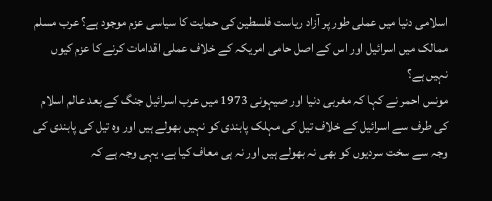اسلامی دنیا میں عملی طور پر آزاد ریاست فلسطین کی حمایت کا سیاسی عزم موجود ہے؟ عرب مسلم ممالک میں اسرائیل اور اس کے اصل حامی امریکہ کے خلاف عملی اقدامات کرنے کا عزم کیوں نہیں ہے؟
مونس احمر نے کہا کہ مغربی دنیا اور صیہونی 1973 میں عرب اسرائیل جنگ کے بعد عالم اسلام کی طرف سے اسرائیل کے خلاف تیل کی مہلک پابندی کو نہیں بھولے ہیں اور وہ تیل کی پابندی کی وجہ سے سخت سردیوں کو بھی نہ بھولے ہیں اور نہ ہی معاف کیا ہے، یہی وجہ ہے کہ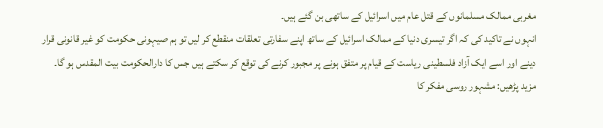مغربی ممالک مسلمانوں کے قتل عام میں اسرائیل کے ساتھی بن گئے ہیں۔
انہوں نے تاکید کی کہ اگر تیسری دنیا کے ممالک اسرائیل کے ساتھ اپنے سفارتی تعلقات منقطع کر لیں تو ہم صیہونی حکومت کو غیر قانونی قرار دینے اور اسے ایک آزاد فلسطینی ریاست کے قیام پر متفق ہونے پر مجبور کرنے کی توقع کر سکتے ہیں جس کا دارالحکومت بیت المقدس ہو گا۔
مزید پڑھیں: مشہور روسی مفکر کا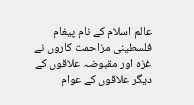عالم اسلام کے نام پیغام
فلسطینی مزاحمت کاروں نے غزہ اور مقبوضہ علاقوں کے دیگر علاقوں کے عوام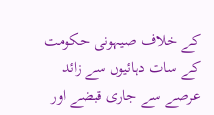کے خلاف صیہونی حکومت کے سات دہائیوں سے زائد عرصے سے جاری قبضے اور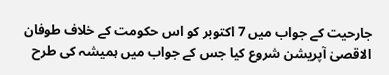جارحیت کے جواب میں 7 اکتوبر کو اس حکومت کے خلاف طوفان الاقصیٰ آپریشن شروع کیا جس کے جواب میں ہمیشہ کی طرح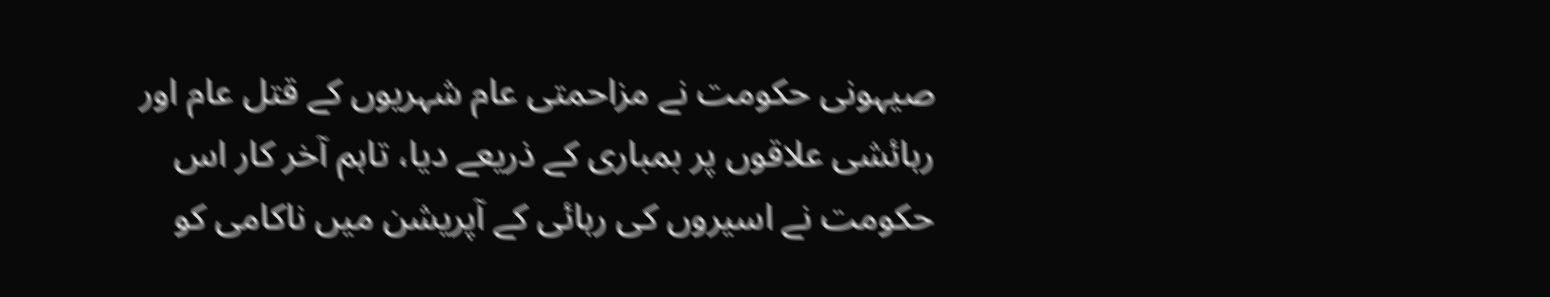صیہونی حکومت نے مزاحمتی عام شہریوں کے قتل عام اور رہائشی علاقوں پر بمباری کے ذریعے دیا، تاہم آخر کار اس حکومت نے اسیروں کی رہائی کے آپریشن میں ناکامی کو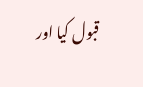قبول کیا اور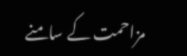مزاحمت کے سامنے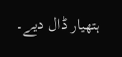ہتھیار ڈال دیے۔